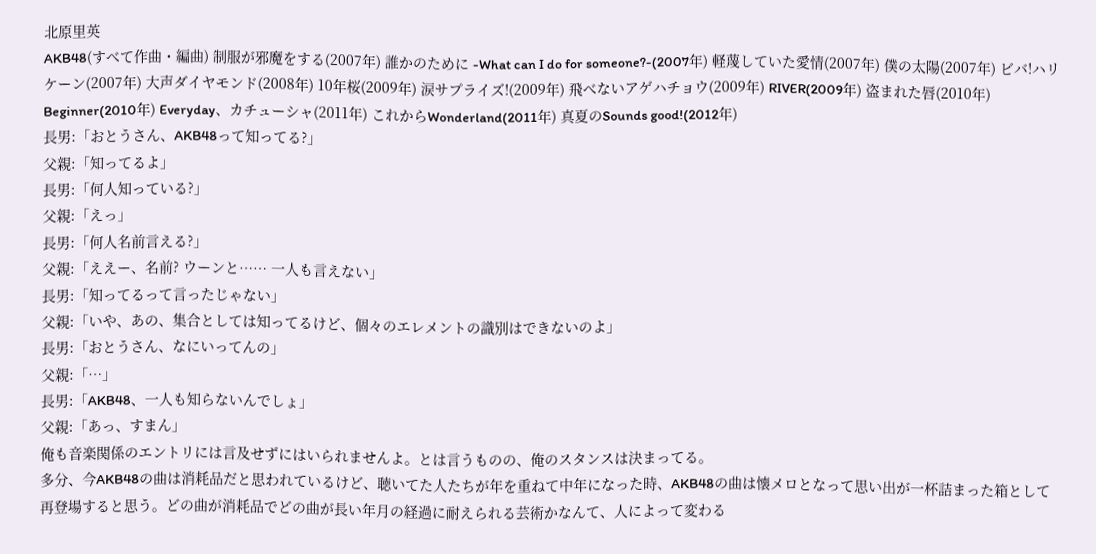北原里英
AKB48(すべて作曲・編曲) 制服が邪魔をする(2007年) 誰かのために -What can I do for someone?-(2007年) 軽蔑していた愛情(2007年) 僕の太陽(2007年) ビバ!ハリケーン(2007年) 大声ダイヤモンド(2008年) 10年桜(2009年) 涙サプライズ!(2009年) 飛べないアゲハチョウ(2009年) RIVER(2009年) 盗まれた唇(2010年) Beginner(2010年) Everyday、カチューシャ(2011年) これからWonderland(2011年) 真夏のSounds good!(2012年)
長男:「おとうさん、AKB48って知ってる?」
父親:「知ってるよ」
長男:「何人知っている?」
父親:「えっ」
長男:「何人名前言える?」
父親:「ええー、名前? ウーンと…… 一人も言えない」
長男:「知ってるって言ったじゃない」
父親:「いや、あの、集合としては知ってるけど、個々のエレメントの識別はできないのよ」
長男:「おとうさん、なにいってんの」
父親:「…」
長男:「AKB48、一人も知らないんでしょ」
父親:「あっ、すまん」
俺も音楽関係のエントリには言及せずにはいられませんよ。とは言うものの、俺のスタンスは決まってる。
多分、今AKB48の曲は消耗品だと思われているけど、聴いてた人たちが年を重ねて中年になった時、AKB48の曲は懐メロとなって思い出が一杯詰まった箱として再登場すると思う。どの曲が消耗品でどの曲が長い年月の経過に耐えられる芸術かなんて、人によって変わる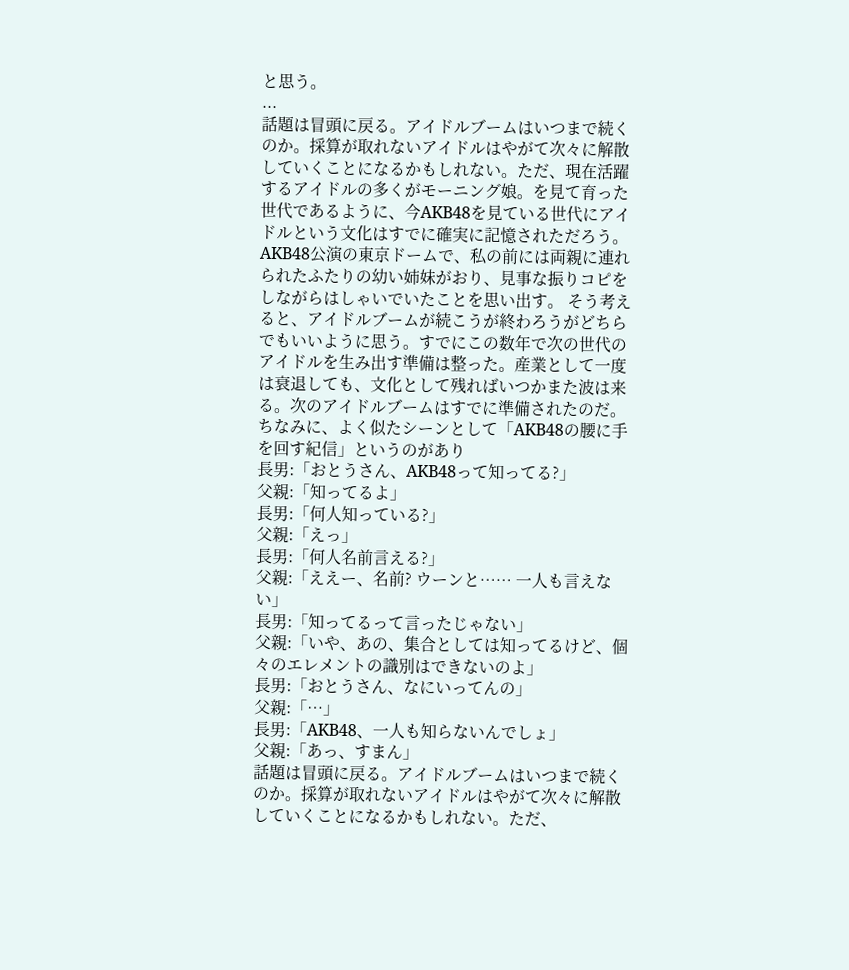と思う。
...
話題は冒頭に戻る。アイドルブームはいつまで続くのか。採算が取れないアイドルはやがて次々に解散していくことになるかもしれない。ただ、現在活躍するアイドルの多くがモーニング娘。を見て育った世代であるように、今AKB48を見ている世代にアイドルという文化はすでに確実に記憶されただろう。AKB48公演の東京ドームで、私の前には両親に連れられたふたりの幼い姉妹がおり、見事な振りコピをしながらはしゃいでいたことを思い出す。 そう考えると、アイドルブームが続こうが終わろうがどちらでもいいように思う。すでにこの数年で次の世代のアイドルを生み出す準備は整った。産業として一度は衰退しても、文化として残ればいつかまた波は来る。次のアイドルブームはすでに準備されたのだ。
ちなみに、よく似たシーンとして「AKB48の腰に手を回す紀信」というのがあり
長男:「おとうさん、AKB48って知ってる?」
父親:「知ってるよ」
長男:「何人知っている?」
父親:「えっ」
長男:「何人名前言える?」
父親:「ええー、名前? ウーンと…… 一人も言えない」
長男:「知ってるって言ったじゃない」
父親:「いや、あの、集合としては知ってるけど、個々のエレメントの識別はできないのよ」
長男:「おとうさん、なにいってんの」
父親:「…」
長男:「AKB48、一人も知らないんでしょ」
父親:「あっ、すまん」
話題は冒頭に戻る。アイドルブームはいつまで続くのか。採算が取れないアイドルはやがて次々に解散していくことになるかもしれない。ただ、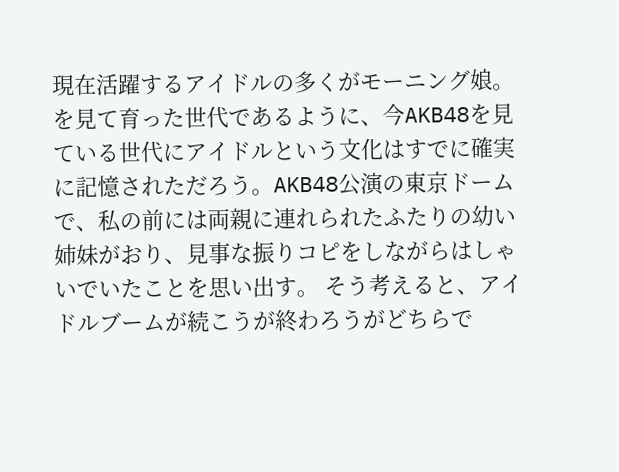現在活躍するアイドルの多くがモーニング娘。を見て育った世代であるように、今AKB48を見ている世代にアイドルという文化はすでに確実に記憶されただろう。AKB48公演の東京ドームで、私の前には両親に連れられたふたりの幼い姉妹がおり、見事な振りコピをしながらはしゃいでいたことを思い出す。 そう考えると、アイドルブームが続こうが終わろうがどちらで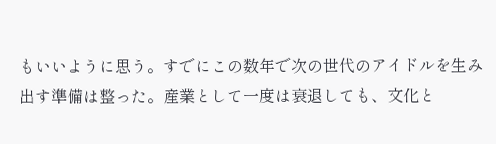もいいように思う。すでにこの数年で次の世代のアイドルを生み出す準備は整った。産業として一度は衰退しても、文化と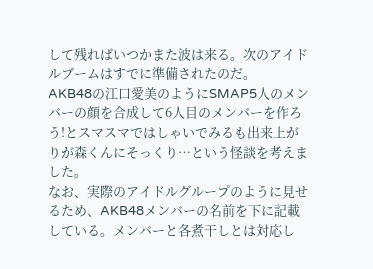して残ればいつかまた波は来る。次のアイドルブームはすでに準備されたのだ。
AKB48の江口愛美のようにSMAP5人のメンバーの顔を合成して6人目のメンバーを作ろう!とスマスマではしゃいでみるも出来上がりが森くんにそっくり…という怪談を考えました。
なお、実際のアイドルグループのように見せるため、AKB48メンバーの名前を下に記載している。メンバーと各煮干しとは対応し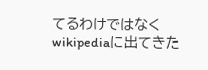てるわけではなくwikipediaに出てきた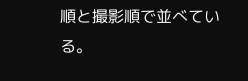順と撮影順で並べている。